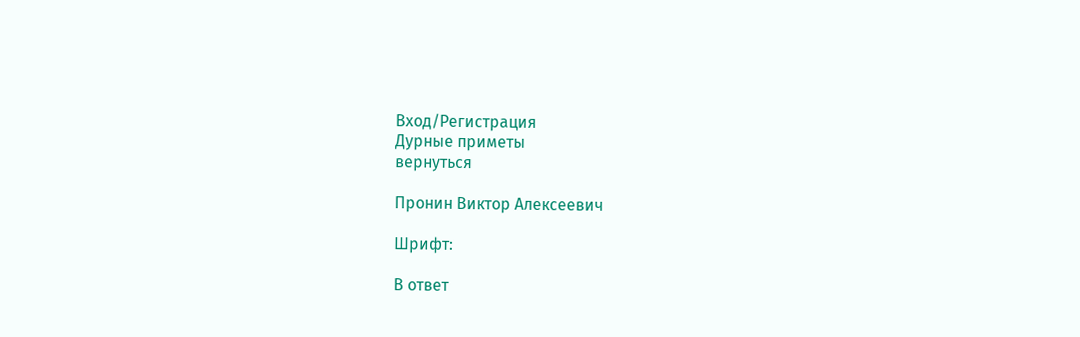Вход/Регистрация
Дурные приметы
вернуться

Пронин Виктор Алексеевич

Шрифт:

В ответ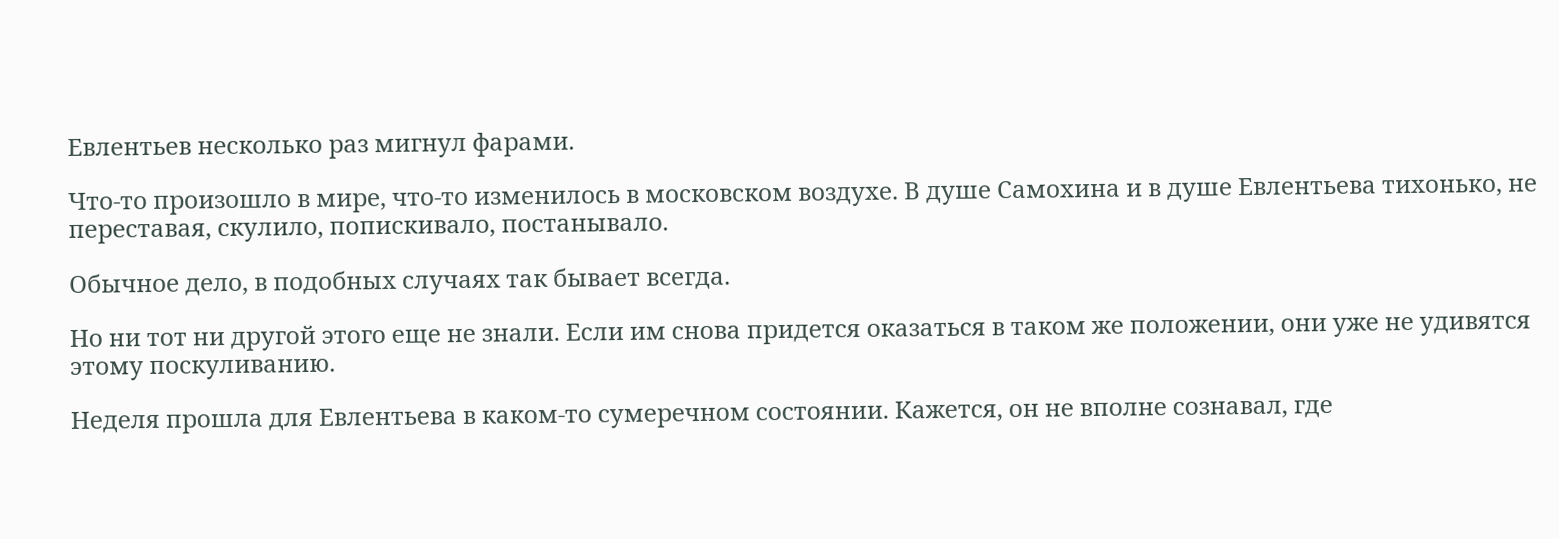Евлентьев несколько раз мигнул фарами.

Что-то произошло в мире, что-то изменилось в московском воздухе. В душе Самохина и в душе Евлентьева тихонько, не переставая, скулило, попискивало, постанывало.

Обычное дело, в подобных случаях так бывает всегда.

Но ни тот ни другой этого еще не знали. Если им снова придется оказаться в таком же положении, они уже не удивятся этому поскуливанию.

Неделя прошла для Евлентьева в каком-то сумеречном состоянии. Кажется, он не вполне сознавал, где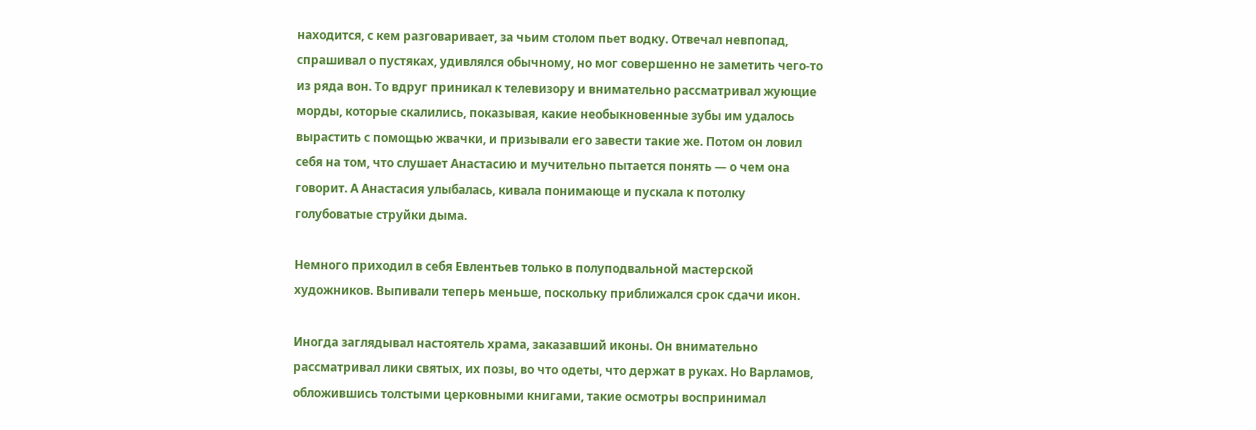находится, с кем разговаривает, за чьим столом пьет водку. Отвечал невпопад, спрашивал о пустяках, удивлялся обычному, но мог совершенно не заметить чего-то из ряда вон. То вдруг приникал к телевизору и внимательно рассматривал жующие морды, которые скалились, показывая, какие необыкновенные зубы им удалось вырастить с помощью жвачки, и призывали его завести такие же. Потом он ловил себя на том, что слушает Анастасию и мучительно пытается понять — о чем она говорит. А Анастасия улыбалась, кивала понимающе и пускала к потолку голубоватые струйки дыма.

Немного приходил в себя Евлентьев только в полуподвальной мастерской художников. Выпивали теперь меньше, поскольку приближался срок сдачи икон.

Иногда заглядывал настоятель храма, заказавший иконы. Он внимательно рассматривал лики святых, их позы, во что одеты, что держат в руках. Но Варламов, обложившись толстыми церковными книгами, такие осмотры воспринимал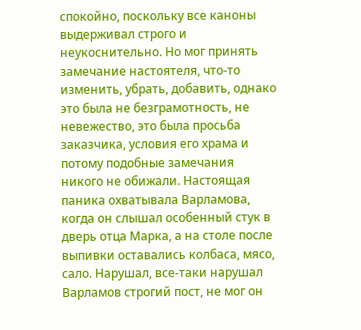спокойно, поскольку все каноны выдерживал строго и неукоснительно. Но мог принять замечание настоятеля, что-то изменить, убрать, добавить, однако это была не безграмотность, не невежество, это была просьба заказчика, условия его храма и потому подобные замечания никого не обижали. Настоящая паника охватывала Варламова, когда он слышал особенный стук в дверь отца Марка, а на столе после выпивки оставались колбаса, мясо, сало. Нарушал, все-таки нарушал Варламов строгий пост, не мог он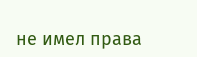не имел права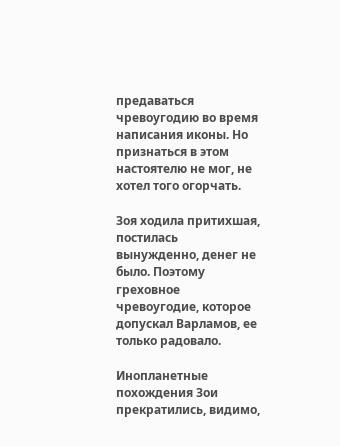предаваться чревоугодию во время написания иконы. Но признаться в этом настоятелю не мог, не хотел того огорчать.

Зоя ходила притихшая, постилась вынужденно, денег не было. Поэтому греховное чревоугодие, которое допускал Варламов, ее только радовало.

Инопланетные похождения Зои прекратились, видимо,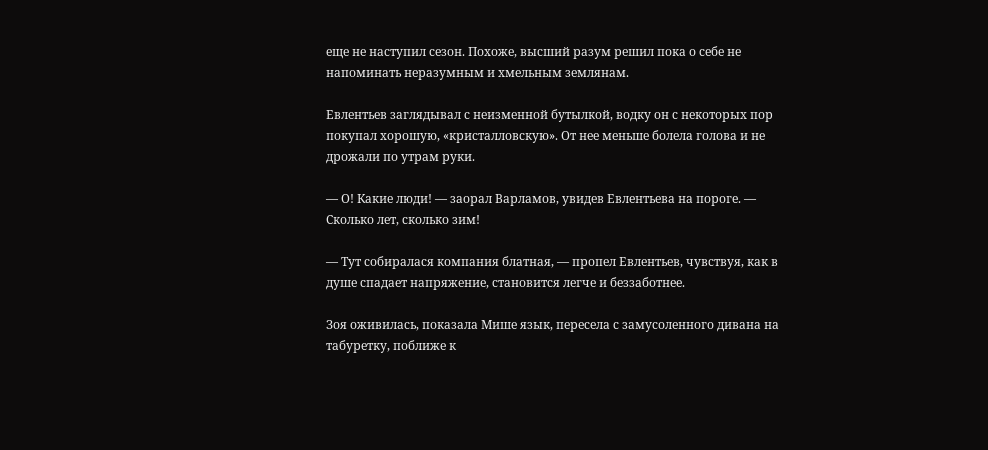еще не наступил сезон. Похоже, высший разум решил пока о себе не напоминать неразумным и хмельным землянам.

Евлентьев заглядывал с неизменной бутылкой, водку он с некоторых пор покупал хорошую, «кристалловскую». От нее меньше болела голова и не дрожали по утрам руки.

— О! Какие люди! — заорал Варламов, увидев Евлентьева на пороге. — Сколько лет, сколько зим!

— Тут собиралася компания блатная, — пропел Евлентьев, чувствуя, как в душе спадает напряжение, становится легче и беззаботнее.

Зоя оживилась, показала Мише язык, пересела с замусоленного дивана на табуретку, поближе к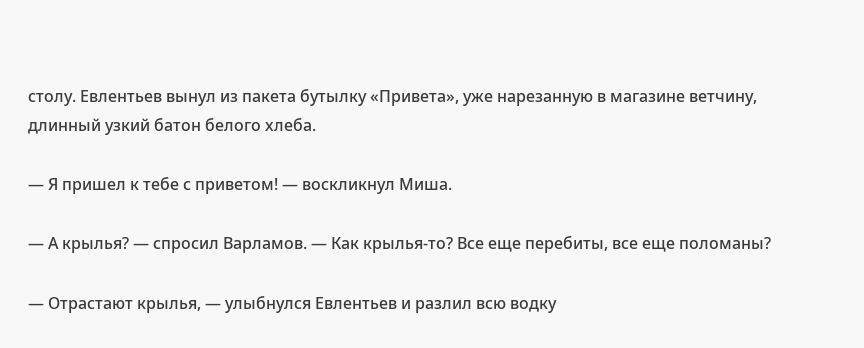столу. Евлентьев вынул из пакета бутылку «Привета», уже нарезанную в магазине ветчину, длинный узкий батон белого хлеба.

— Я пришел к тебе с приветом! — воскликнул Миша.

— А крылья? — спросил Варламов. — Как крылья-то? Все еще перебиты, все еще поломаны?

— Отрастают крылья, — улыбнулся Евлентьев и разлил всю водку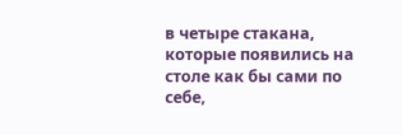в четыре стакана, которые появились на столе как бы сами по себе,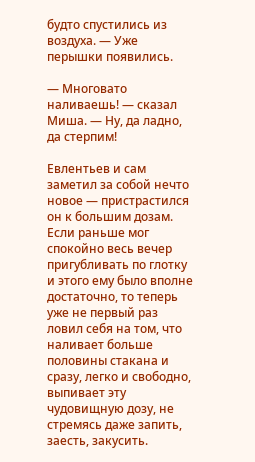будто спустились из воздуха. — Уже перышки появились.

— Многовато наливаешь! — сказал Миша. — Ну, да ладно, да стерпим!

Евлентьев и сам заметил за собой нечто новое — пристрастился он к большим дозам. Если раньше мог спокойно весь вечер пригубливать по глотку и этого ему было вполне достаточно, то теперь уже не первый раз ловил себя на том, что наливает больше половины стакана и сразу, легко и свободно, выпивает эту чудовищную дозу, не стремясь даже запить, заесть, закусить.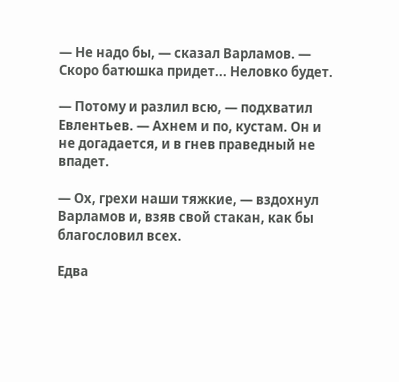— Не надо бы, — сказал Варламов. — Скоро батюшка придет... Неловко будет.

— Потому и разлил всю, — подхватил Евлентьев. — Ахнем и по, кустам. Он и не догадается, и в гнев праведный не впадет.

— Ох, грехи наши тяжкие, — вздохнул Варламов и, взяв свой стакан, как бы благословил всех.

Едва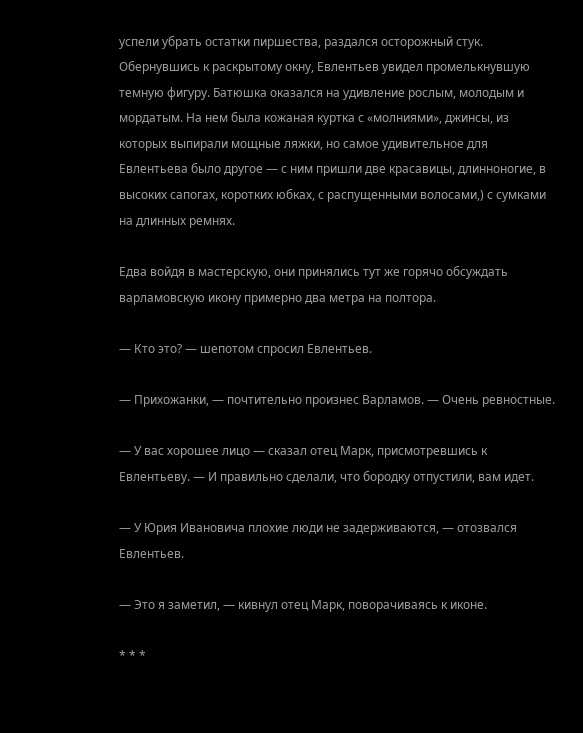успели убрать остатки пиршества, раздался осторожный стук. Обернувшись к раскрытому окну, Евлентьев увидел промелькнувшую темную фигуру. Батюшка оказался на удивление рослым, молодым и мордатым. На нем была кожаная куртка с «молниями», джинсы, из которых выпирали мощные ляжки, но самое удивительное для Евлентьева было другое — с ним пришли две красавицы, длинноногие, в высоких сапогах, коротких юбках, с распущенными волосами,) с сумками на длинных ремнях.

Едва войдя в мастерскую, они принялись тут же горячо обсуждать варламовскую икону примерно два метра на полтора.

— Кто это? — шепотом спросил Евлентьев.

— Прихожанки, — почтительно произнес Варламов. — Очень ревностные.

— У вас хорошее лицо — сказал отец Марк, присмотревшись к Евлентьеву. — И правильно сделали, что бородку отпустили, вам идет.

— У Юрия Ивановича плохие люди не задерживаются, — отозвался Евлентьев.

— Это я заметил, — кивнул отец Марк, поворачиваясь к иконе.

* * *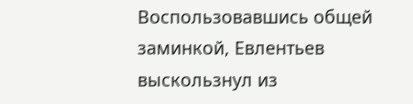Воспользовавшись общей заминкой, Евлентьев выскользнул из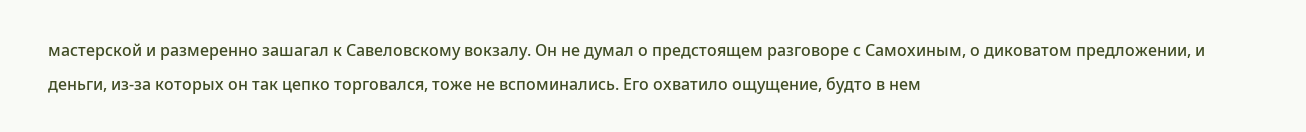мастерской и размеренно зашагал к Савеловскому вокзалу. Он не думал о предстоящем разговоре с Самохиным, о диковатом предложении, и деньги, из-за которых он так цепко торговался, тоже не вспоминались. Его охватило ощущение, будто в нем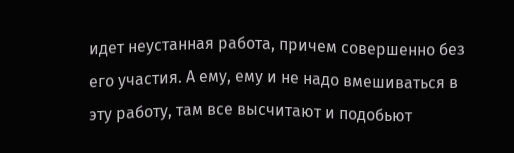идет неустанная работа, причем совершенно без его участия. А ему, ему и не надо вмешиваться в эту работу, там все высчитают и подобьют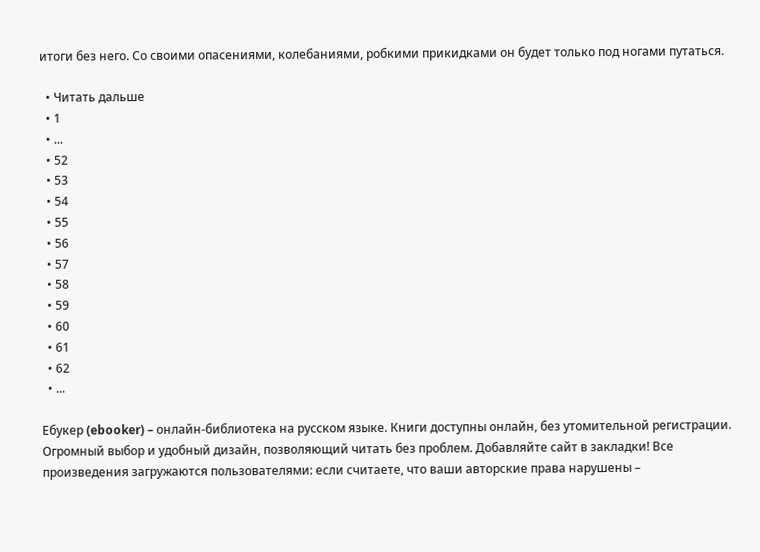итоги без него. Со своими опасениями, колебаниями, робкими прикидками он будет только под ногами путаться.

  • Читать дальше
  • 1
  • ...
  • 52
  • 53
  • 54
  • 55
  • 56
  • 57
  • 58
  • 59
  • 60
  • 61
  • 62
  • ...

Ебукер (ebooker) – онлайн-библиотека на русском языке. Книги доступны онлайн, без утомительной регистрации. Огромный выбор и удобный дизайн, позволяющий читать без проблем. Добавляйте сайт в закладки! Все произведения загружаются пользователями: если считаете, что ваши авторские права нарушены –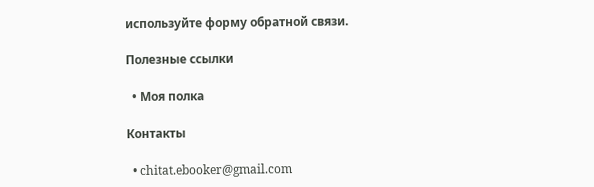используйте форму обратной связи.

Полезные ссылки

  • Моя полка

Контакты

  • chitat.ebooker@gmail.com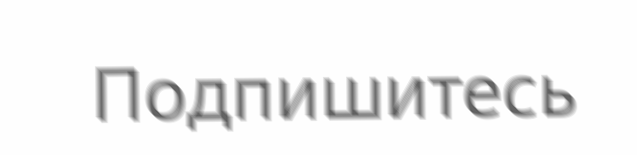Подпишитесь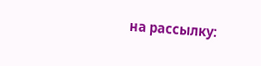на рассылку: